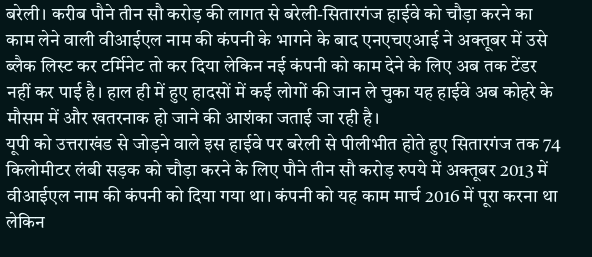बरेली। करीब पौने तीन सौ करोड़ की लागत से बरेली-सितारगंज हाईवे को चौड़ा करने का काम लेने वाली वीआईएल नाम की कंपनी के भागने के बाद एनएचएआई ने अक्तूबर में उसे ब्लैक लिस्ट कर टर्मिनेट तो कर दिया लेकिन नई कंपनी को काम देने के लिए अब तक टेंडर नहीं कर पाई है। हाल ही में हुए हादसों में कई लोगों की जान ले चुका यह हाईवे अब कोहरे के मौसम में और खतरनाक हो जाने की आशंका जताई जा रही है।
यूपी को उत्तराखंड से जोड़ने वाले इस हाईवे पर बरेली से पीलीभीत होते हुए सितारगंज तक 74 किलोमीटर लंबी सड़क को चौड़ा करने के लिए पौने तीन सौ करोड़ रुपये में अक्तूबर 2013 में वीआईएल नाम की कंपनी को दिया गया था। कंपनी को यह काम मार्च 2016 में पूरा करना था लेकिन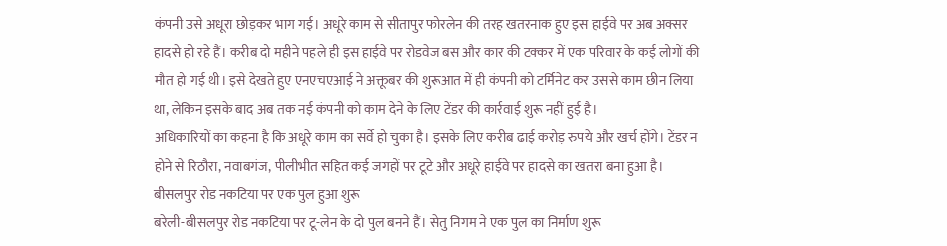कंपनी उसे अधूरा छोड़कर भाग गई। अधूरे काम से सीतापुर फोरलेन की तरह खतरनाक हुए इस हाईवे पर अब अक्सर हादसे हो रहे हैं। करीब दो महीने पहले ही इस हाईवे पर रोडवेज बस और कार की टक्कर में एक परिवार के कई लोगों की मौत हो गई थी। इसे देखते हुए एनएचएआई ने अक्तूबर की शुरूआत में ही कंपनी को टर्मिनेट कर उससे काम छीन लिया था, लेकिन इसके बाद अब तक नई कंपनी को काम देने के लिए टेंडर की कार्रवाई शुरू नहीं हुई है।
अधिकारियों का कहना है कि अधूरे काम का सर्वे हो चुका है। इसके लिए करीब ढाई करोड़ रुपये और खर्च होंगे। टेंडर न होने से रिठौरा, नवाबगंज, पीलीभीत सहित कई जगहों पर टूटे और अधूरे हाईवे पर हादसे का खतरा बना हुआ है।
बीसलपुर रोड नकटिया पर एक पुल हुआ शुरू
बरेली-बीसलपुर रोड नकटिया पर टू-लेन के दो पुल बनने हैं। सेतु निगम ने एक पुल का निर्माण शुरू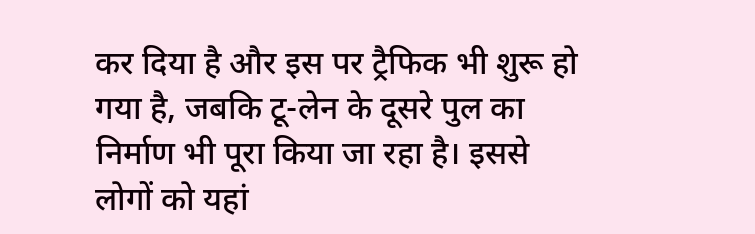कर दिया है और इस पर ट्रैफिक भी शुरू हो गया है, जबकि टू-लेन के दूसरे पुल का निर्माण भी पूरा किया जा रहा है। इससे लोगों को यहां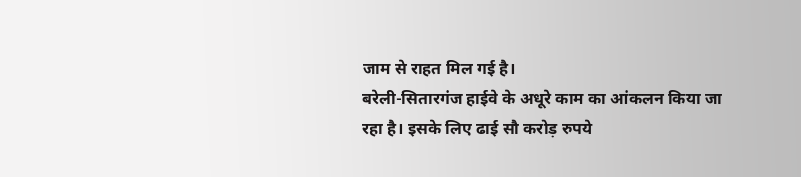जाम से राहत मिल गई है।
बरेली-सितारगंज हाईवे के अधूरे काम का आंकलन किया जा रहा है। इसके लिए ढाई सौ करोड़ रुपये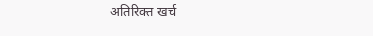अतिरिक्त खर्च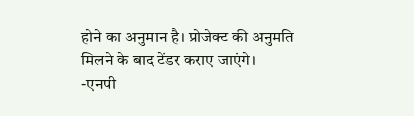होने का अनुमान है। प्रोजेक्ट की अनुमति मिलने के बाद टेंडर कराए जाएंगे।
-एनपी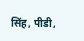सिंह, पीडी,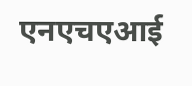एनएचएआई